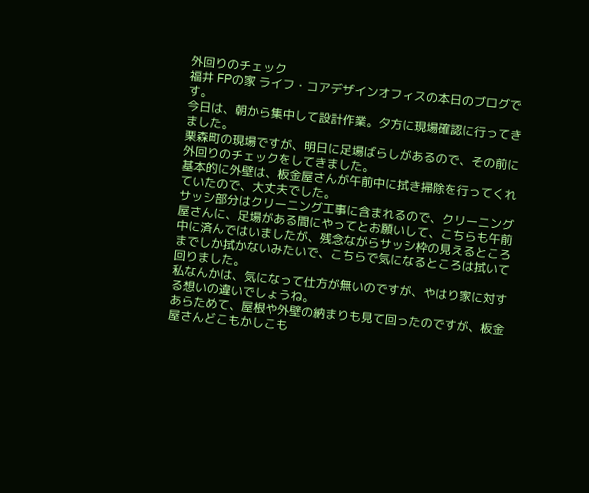外回りのチェック
福井 FPの家 ライフ・コアデザインオフィスの本日のブログです。
今日は、朝から集中して設計作業。夕方に現場確認に行ってきました。
栗森町の現場ですが、明日に足場ばらしがあるので、その前に外回りのチェックをしてきました。
基本的に外壁は、板金屋さんが午前中に拭き掃除を行ってくれていたので、大丈夫でした。
サッシ部分はクリーニング工事に含まれるので、クリーニング屋さんに、足場がある間にやってとお願いして、こちらも午前中に済んではいましたが、残念ながらサッシ枠の見えるところまでしか拭かないみたいで、こちらで気になるところは拭いて回りました。
私なんかは、気になって仕方が無いのですが、やはり家に対する想いの違いでしょうね。
あらためて、屋根や外壁の納まりも見て回ったのですが、板金屋さんどこもかしこも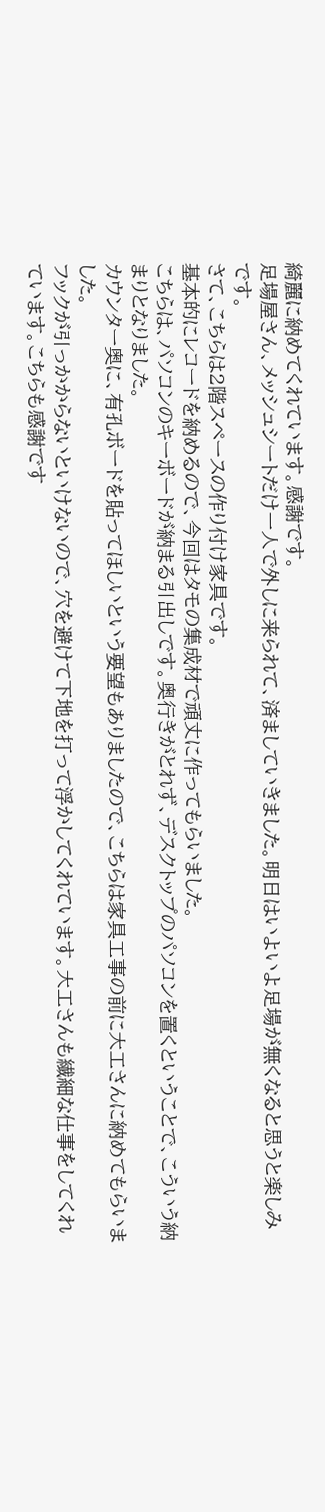綺麗に納めてくれています。感謝です。
足場屋さん、メッシュシートだけ一人で外しに来られて、済ましていきました。明日はいよいよ足場が無くなると思うと楽しみです。
さて、こちらは2階スペースの作り付け家具です。
基本的にレコードを納めるので、今回はタモの集成材で頑丈に作ってもらいました。
こちらは、パソコンのキーボードが納まる引出しです。奥行きがとれず、デスクトップのパソコンを置くということで、こういう納まりとなりました。
カウンター奥に、有孔ボードを貼ってほしいという要望もありましたので、こちらは家具工事の前に大工さんに納めてもらいました。
フックが引っかからないといけないので、穴を避けて下地を打って浮かしてくれています。大工さんも繊細な仕事をしてくれています。こちらも感謝です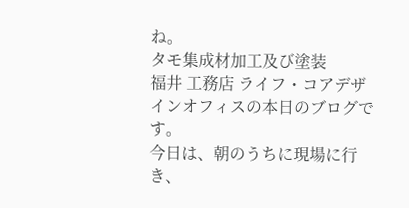ね。
タモ集成材加工及び塗装
福井 工務店 ライフ・コアデザインオフィスの本日のブログです。
今日は、朝のうちに現場に行き、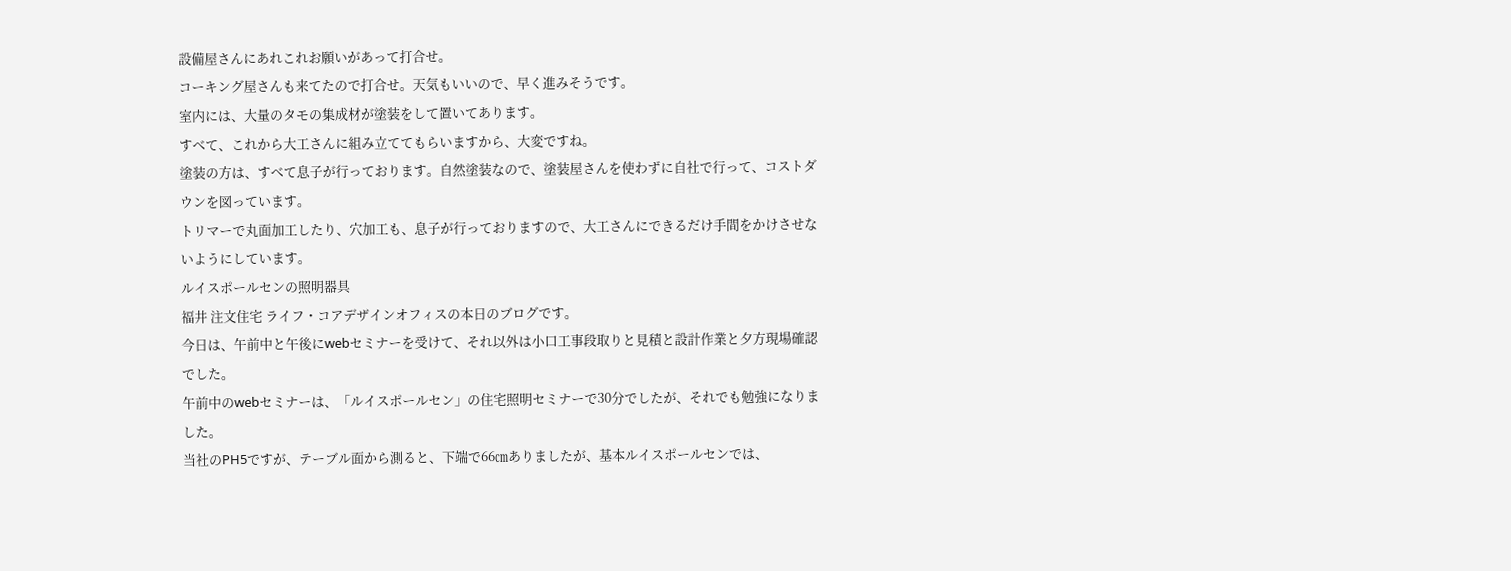設備屋さんにあれこれお願いがあって打合せ。
コーキング屋さんも来てたので打合せ。天気もいいので、早く進みそうです。
室内には、大量のタモの集成材が塗装をして置いてあります。
すべて、これから大工さんに組み立ててもらいますから、大変ですね。
塗装の方は、すべて息子が行っております。自然塗装なので、塗装屋さんを使わずに自社で行って、コストダウンを図っています。
トリマーで丸面加工したり、穴加工も、息子が行っておりますので、大工さんにできるだけ手間をかけさせないようにしています。
ルイスポールセンの照明器具
福井 注文住宅 ライフ・コアデザインオフィスの本日のブログです。
今日は、午前中と午後にwebセミナーを受けて、それ以外は小口工事段取りと見積と設計作業と夕方現場確認でした。
午前中のwebセミナーは、「ルイスポールセン」の住宅照明セミナーで30分でしたが、それでも勉強になりました。
当社のPH5ですが、テーブル面から測ると、下端で66㎝ありましたが、基本ルイスポールセンでは、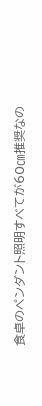食卓のペンダント照明すべてが60㎝推奨なの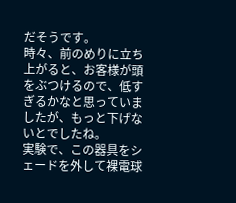だそうです。
時々、前のめりに立ち上がると、お客様が頭をぶつけるので、低すぎるかなと思っていましたが、もっと下げないとでしたね。
実験で、この器具をシェードを外して裸電球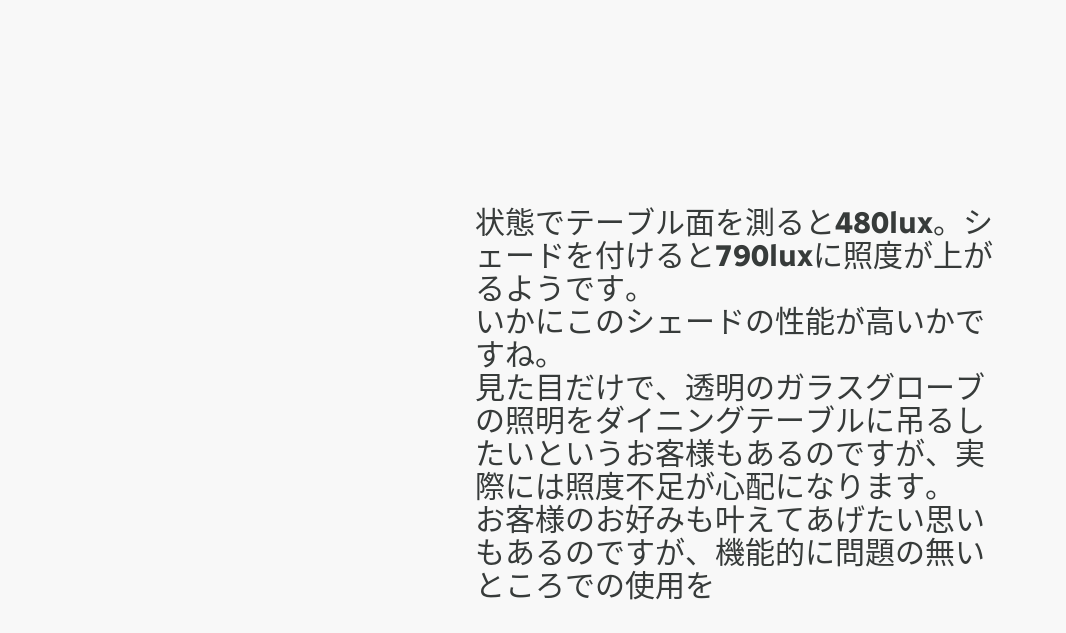状態でテーブル面を測ると480lux。シェードを付けると790luxに照度が上がるようです。
いかにこのシェードの性能が高いかですね。
見た目だけで、透明のガラスグローブの照明をダイニングテーブルに吊るしたいというお客様もあるのですが、実際には照度不足が心配になります。
お客様のお好みも叶えてあげたい思いもあるのですが、機能的に問題の無いところでの使用を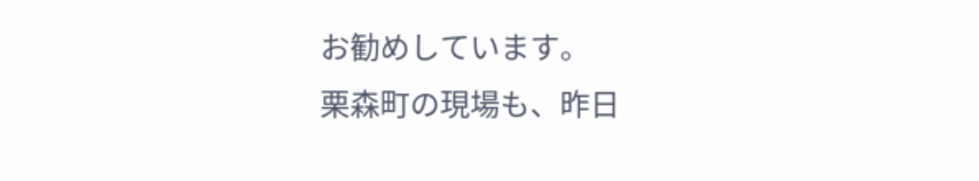お勧めしています。
栗森町の現場も、昨日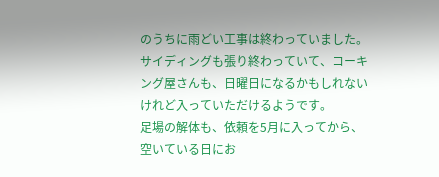のうちに雨どい工事は終わっていました。
サイディングも張り終わっていて、コーキング屋さんも、日曜日になるかもしれないけれど入っていただけるようです。
足場の解体も、依頼を5月に入ってから、空いている日にお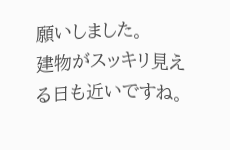願いしました。
建物がスッキリ見える日も近いですね。